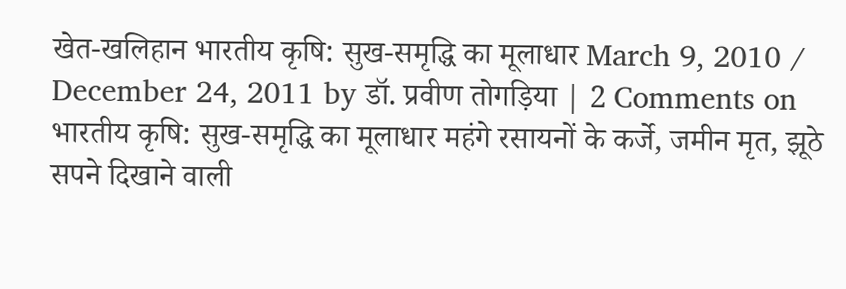खेत-खलिहान भारतीय कृषि: सुख-समृद्धि का मूलाधार March 9, 2010 / December 24, 2011 by डॉ. प्रवीण तोगड़िया | 2 Comments on भारतीय कृषि: सुख-समृद्धि का मूलाधार महंगे रसायनों के कर्जे, जमीन मृत, झूठे सपने दिखाने वाली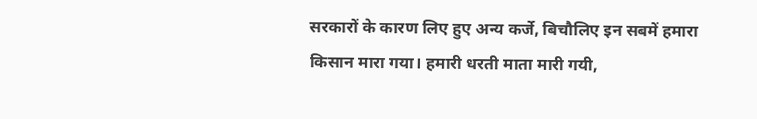सरकारों के कारण लिए हुए अन्य कर्जे, बिचौलिए इन सबमें हमारा किसान मारा गया। हमारी धरती माता मारी गयी,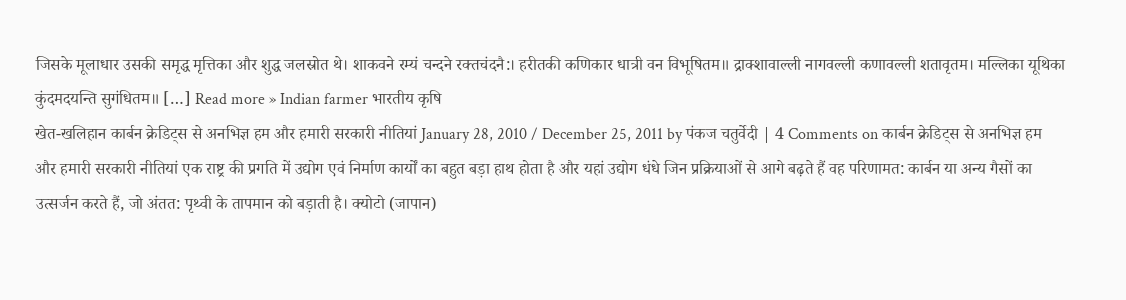जिसके मूलाधार उसकी समृद्ध मृत्तिका और शुद्ध जलस्रोत थे। शाकवने रम्यं चन्दने रक्तचंदनै:। हरीतकी कणिकार धात्री वन विभूषितम॥ द्राक्शावाल्ली नागवल्ली कणावल्ली शतावृतम। मल्लिका यूथिका कुंदमदयन्ति सुगंधितम॥ […] Read more » Indian farmer भारतीय कृषि
खेत-खलिहान कार्बन क्रेडिट्स से अनभिज्ञ हम और हमारी सरकारी नीतियां January 28, 2010 / December 25, 2011 by पंकज चतुर्वेदी | 4 Comments on कार्बन क्रेडिट्स से अनभिज्ञ हम और हमारी सरकारी नीतियां एक राष्ट्र की प्रगति में उद्योग एवं निर्माण कार्यों का बहुत बड़ा हाथ होता है और यहां उद्योग धंधे जिन प्रक्रियाओं से आगे बढ़ते हैं वह परिणामत: कार्बन या अन्य गैसों का उत्सर्जन करते हैं, जो अंतत: पृथ्वी के तापमान को बड़ाती है। क्योटो (जापान)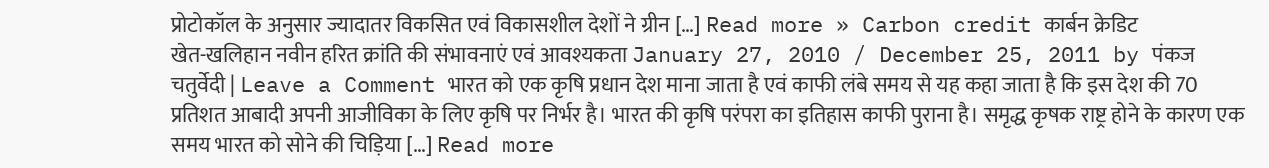प्रोटोकॉल के अनुसार ज्यादातर विकसित एवं विकासशील देशों ने ग्रीन […] Read more » Carbon credit कार्बन क्रेडिट
खेत-खलिहान नवीन हरित क्रांति की संभावनाएं एवं आवश्यकता January 27, 2010 / December 25, 2011 by पंकज चतुर्वेदी | Leave a Comment भारत को एक कृषि प्रधान देश माना जाता है एवं काफी लंबे समय से यह कहा जाता है कि इस देश की 70 प्रतिशत आबादी अपनी आजीविका के लिए कृषि पर निर्भर है। भारत की कृषि परंपरा का इतिहास काफी पुराना है। समृद्ध कृषक राष्ट्र होने के कारण एक समय भारत को सोने की चिड़िया […] Read more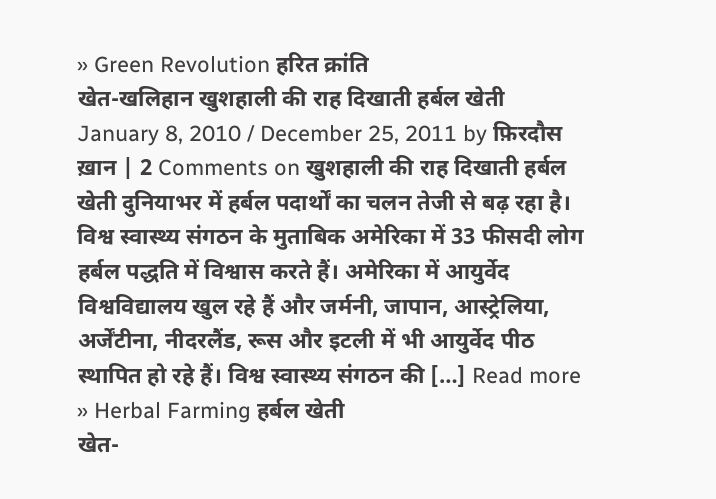» Green Revolution हरित क्रांति
खेत-खलिहान खुशहाली की राह दिखाती हर्बल खेती January 8, 2010 / December 25, 2011 by फ़िरदौस ख़ान | 2 Comments on खुशहाली की राह दिखाती हर्बल खेती दुनियाभर में हर्बल पदार्थों का चलन तेजी से बढ़ रहा है। विश्व स्वास्थ्य संगठन के मुताबिक अमेरिका में 33 फीसदी लोग हर्बल पद्धति में विश्वास करते हैं। अमेरिका में आयुर्वेद विश्वविद्यालय खुल रहे हैं और जर्मनी, जापान, आस्ट्रेलिया, अर्जेंटीना, नीदरलैंड, रूस और इटली में भी आयुर्वेद पीठ स्थापित हो रहे हैं। विश्व स्वास्थ्य संगठन की […] Read more » Herbal Farming हर्बल खेती
खेत-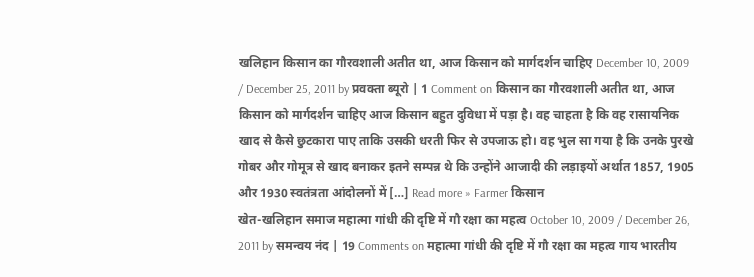खलिहान किसान का गौरवशाली अतीत था, आज किसान को मार्गदर्शन चाहिए December 10, 2009 / December 25, 2011 by प्रवक्ता ब्यूरो | 1 Comment on किसान का गौरवशाली अतीत था, आज किसान को मार्गदर्शन चाहिए आज किसान बहुत दुविधा में पड़ा है। वह चाहता है कि वह रासायनिक खाद से कैसे छुटकारा पाए ताकि उसकी धरती फिर से उपजाऊ हो। वह भुल सा गया है कि उनके पुरखे गोबर और गोमूत्र से खाद बनाकर इतने सम्पन्न थे कि उन्होंने आजादी की लड़ाइयों अर्थात 1857, 1905 और 1930 स्वतंत्रता आंदोलनों में […] Read more » Farmer किसान
खेत-खलिहान समाज महात्मा गांधी की दृष्टि में गौ रक्षा का महत्व October 10, 2009 / December 26, 2011 by समन्वय नंद | 19 Comments on महात्मा गांधी की दृष्टि में गौ रक्षा का महत्व गाय भारतीय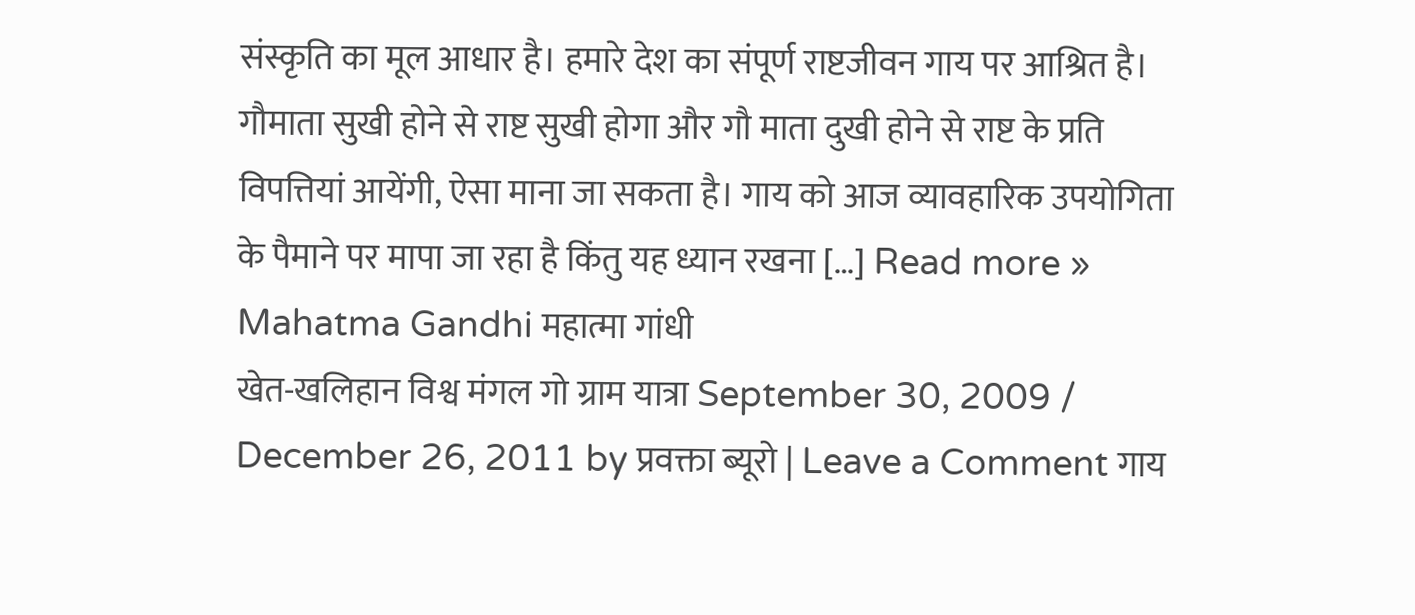संस्कृति का मूल आधार है। हमारे देश का संपूर्ण राष्टजीवन गाय पर आश्रित है। गौमाता सुखी होने से राष्ट सुखी होगा और गौ माता दुखी होने से राष्ट के प्रति विपत्तियां आयेंगी, ऐसा माना जा सकता है। गाय को आज व्यावहारिक उपयोगिता के पैमाने पर मापा जा रहा है किंतु यह ध्यान रखना […] Read more » Mahatma Gandhi महात्मा गांधी
खेत-खलिहान विश्व मंगल गो ग्राम यात्रा September 30, 2009 / December 26, 2011 by प्रवक्ता ब्यूरो | Leave a Comment गाय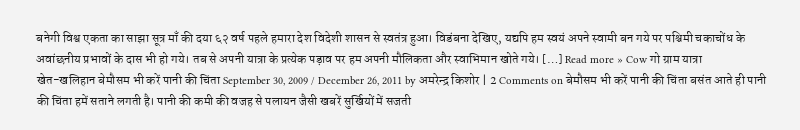बनेगी विश्व एकता का साझा सूत्र माँ की दया ६२ वर्ष पहले हमारा देश विदेशी शासन से स्वतंत्र हुआ। विडंबना देखिए, यद्यपि हम स्वयं अपने स्वामी बन गये पर पश्चिमी चकाचोंध के अवांछनीय प्रभावों के दास भी हो गये। तब से अपनी यात्रा के प्रत्येक पड़ाव पर हम अपनी मौलिकता और स्वाभिमान खोते गये। […] Read more » Cow गो ग्राम यात्रा
खेत-खलिहान बेमौसम भी करें पानी की चिंता September 30, 2009 / December 26, 2011 by अमरेन्द्र किशोर | 2 Comments on बेमौसम भी करें पानी की चिंता बसंत आते ही पानी की चिंता हमें सताने लगती है। पानी की कमी की वजह से पलायन जैसी खबरें सुर्खियों में सजती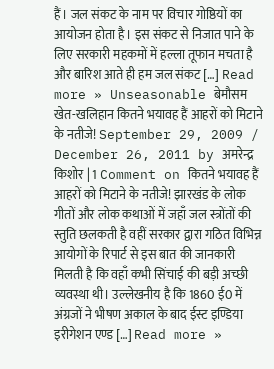हैं। जल संकट के नाम पर विचार गोष्ठियों का आयोजन होता है। इस संकट से निजात पाने के लिए सरकारी महकमों में हल्ला तूफान मचता है और बारिश आते ही हम जल संकट […] Read more » Unseasonable बेमौसम
खेत-खलिहान कितने भयावह हैं आहरों को मिटाने के नतीजे! September 29, 2009 / December 26, 2011 by अमरेन्द्र किशोर | 1 Comment on कितने भयावह हैं आहरों को मिटाने के नतीजे! झारखंड के लोक गीतों और लोक कथाओं में जहाँ जल स्त्रोंतों की स्तुति छलकती है वहीं सरकार द्वारा गठित विभिन्न आयोगों के रिपार्ट से इस बात की जानकारी मिलती है कि वहाँ कभी सिंचाई की बड़ी अच्छी व्यवस्था थी। उल्लेखनीय है कि 1860 ई0 में अंग्रजों ने भीषण अकाल के बाद ईस्ट इण्डिया इरीगेशन एण्ड […] Read more »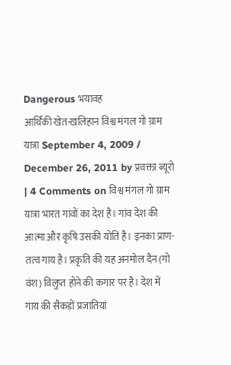Dangerous भयावह
आर्थिकी खेत-खलिहान विश्व मंगल गो ग्राम यात्रा September 4, 2009 / December 26, 2011 by प्रवक्ता ब्यूरो | 4 Comments on विश्व मंगल गो ग्राम यात्रा भारत गांवों का देश है। गांव देश की आत्मा और कृषि उसकी योति है। इनका प्राण-तत्व गाय है। प्रकृति की यह अनमोल दैन (गो वंश) विलुप्त होने की कगार पर है। देश में गाय की सैकड़ों प्रजातियां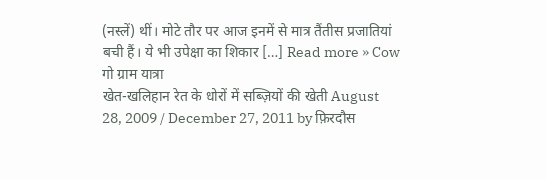(नस्लें) थीं। मोटे तौर पर आज इनमें से मात्र तैंतीस प्रजातियां बची हैं। ये भी उपेक्षा का शिकार […] Read more » Cow गो ग्राम यात्रा
खेत-खलिहान रेत के धोरों में सब्ज़ियों की खेती August 28, 2009 / December 27, 2011 by फ़िरदौस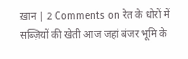ख़ान | 2 Comments on रेत के धोरों में सब्ज़ियों की खेती आज जहां बंजर भूमि के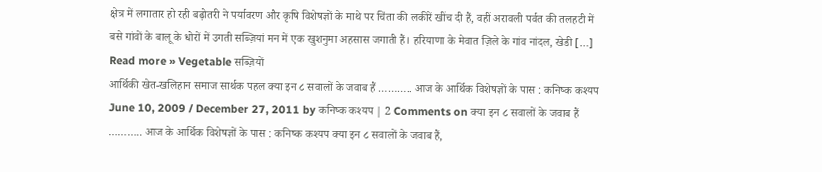क्षेत्र में लगातार हो रही बढ़ोतरी ने पर्यावरण और कृषि विशेषज्ञों के माथे पर चिंता की लकीरें खींच दी हैं, वहीं अरावली पर्वत की तलहटी में बसे गांवों के बालू के धोरों में उगती सब्ज़ियां मन में एक खुशनुमा अहसास जगाती हैं। हरियाणा के मेवात ज़िले के गांव नांदल, खेडी […] Read more » Vegetable सब्ज़ियों
आर्थिकी खेत-खलिहान समाज सार्थक पहल क्या इन ८ सवालों के जवाब हैं ……….. आज के आर्थिक विशेषज्ञों के पास : कनिष्क कश्यप June 10, 2009 / December 27, 2011 by कनिष्क कश्यप | 2 Comments on क्या इन ८ सवालों के जवाब हैं ……….. आज के आर्थिक विशेषज्ञों के पास : कनिष्क कश्यप क्या इन ८ सवालों के जवाब हैं,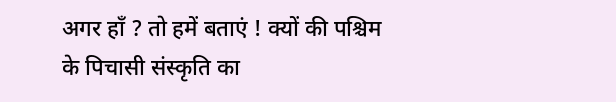अगर हाँ ? तो हमें बताएं ! क्यों की पश्चिम के पिचासी संस्कृति का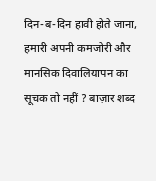दिन-ब-दिन हावी होते जाना, हमारी अपनी कमजोरी और मानसिक दिवालियापन का सूचक तो नहीं ? बाज़ार शब्द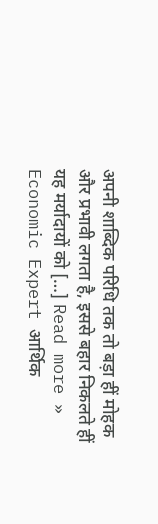अपनी शाब्दिक परिधि तक तो बड़ा हीं मोहक और प्रभावी लगता है, इससे बहार निकलते हीं यह मर्यादायों को […] Read more » Economic Expert आर्थिक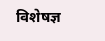विशेषज्ञ